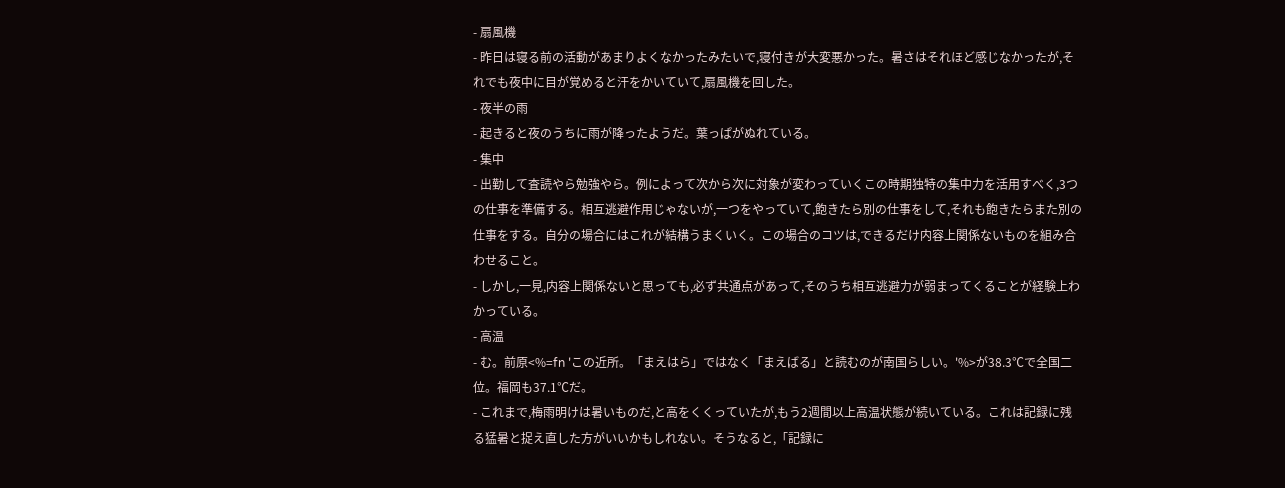- 扇風機
- 昨日は寝る前の活動があまりよくなかったみたいで,寝付きが大変悪かった。暑さはそれほど感じなかったが,それでも夜中に目が覚めると汗をかいていて,扇風機を回した。
- 夜半の雨
- 起きると夜のうちに雨が降ったようだ。葉っぱがぬれている。
- 集中
- 出勤して査読やら勉強やら。例によって次から次に対象が変わっていくこの時期独特の集中力を活用すべく,3つの仕事を準備する。相互逃避作用じゃないが,一つをやっていて,飽きたら別の仕事をして,それも飽きたらまた別の仕事をする。自分の場合にはこれが結構うまくいく。この場合のコツは,できるだけ内容上関係ないものを組み合わせること。
- しかし,一見,内容上関係ないと思っても,必ず共通点があって,そのうち相互逃避力が弱まってくることが経験上わかっている。
- 高温
- む。前原<%=fn 'この近所。「まえはら」ではなく「まえばる」と読むのが南国らしい。'%>が38.3℃で全国二位。福岡も37.1℃だ。
- これまで,梅雨明けは暑いものだ,と高をくくっていたが,もう2週間以上高温状態が続いている。これは記録に残る猛暑と捉え直した方がいいかもしれない。そうなると,「記録に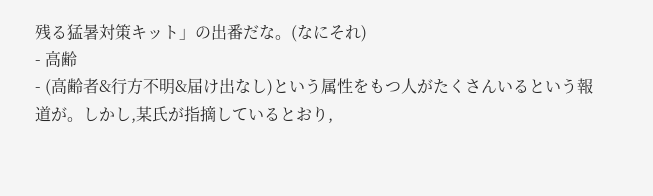残る猛暑対策キット」の出番だな。(なにそれ)
- 高齢
- (高齢者&行方不明&届け出なし)という属性をもつ人がたくさんいるという報道が。しかし,某氏が指摘しているとおり,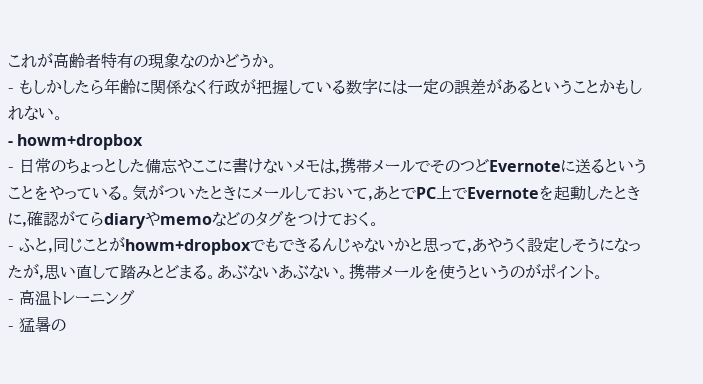これが高齢者特有の現象なのかどうか。
- もしかしたら年齢に関係なく行政が把握している数字には一定の誤差があるということかもしれない。
- howm+dropbox
- 日常のちょっとした備忘やここに書けないメモは,携帯メールでそのつどEvernoteに送るということをやっている。気がついたときにメールしておいて,あとでPC上でEvernoteを起動したときに,確認がてらdiaryやmemoなどのタグをつけておく。
- ふと,同じことがhowm+dropboxでもできるんじゃないかと思って,あやうく設定しそうになったが,思い直して踏みとどまる。あぶないあぶない。携帯メールを使うというのがポイント。
- 高温トレーニング
- 猛暑の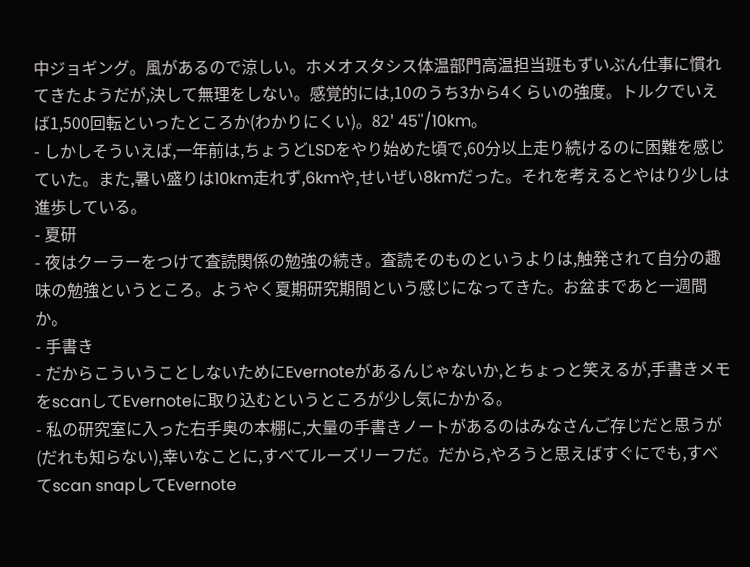中ジョギング。風があるので涼しい。ホメオスタシス体温部門高温担当班もずいぶん仕事に慣れてきたようだが,決して無理をしない。感覚的には,10のうち3から4くらいの強度。トルクでいえば1,500回転といったところか(わかりにくい)。82' 45''/10km。
- しかしそういえば,一年前は,ちょうどLSDをやり始めた頃で,60分以上走り続けるのに困難を感じていた。また,暑い盛りは10km走れず,6kmや,せいぜい8kmだった。それを考えるとやはり少しは進歩している。
- 夏研
- 夜はクーラーをつけて査読関係の勉強の続き。査読そのものというよりは,触発されて自分の趣味の勉強というところ。ようやく夏期研究期間という感じになってきた。お盆まであと一週間か。
- 手書き
- だからこういうことしないためにEvernoteがあるんじゃないか,とちょっと笑えるが,手書きメモをscanしてEvernoteに取り込むというところが少し気にかかる。
- 私の研究室に入った右手奥の本棚に,大量の手書きノートがあるのはみなさんご存じだと思うが(だれも知らない),幸いなことに,すべてルーズリーフだ。だから,やろうと思えばすぐにでも,すべてscan snapしてEvernote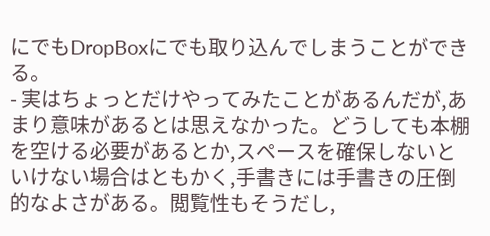にでもDropBoxにでも取り込んでしまうことができる。
- 実はちょっとだけやってみたことがあるんだが,あまり意味があるとは思えなかった。どうしても本棚を空ける必要があるとか,スペースを確保しないといけない場合はともかく,手書きには手書きの圧倒的なよさがある。閲覧性もそうだし,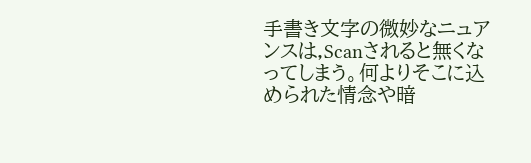手書き文字の微妙なニュアンスは,Scanされると無くなってしまう。何よりそこに込められた情念や暗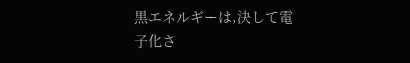黒エネルギーは,決して電子化さ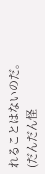れることはないのだ。(だんだん怪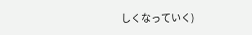しくなっていく)